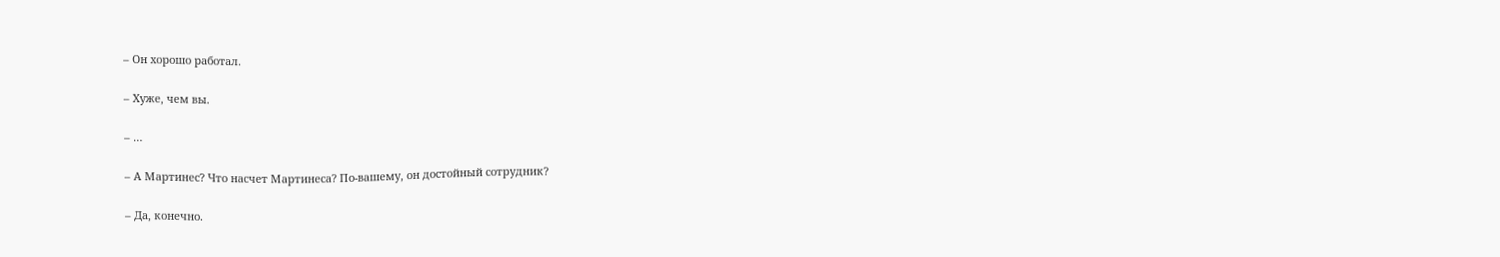– Он хорошо работал.

– Хуже, чем вы.

– …

– А Мартинес? Что насчет Мартинеса? По-вашему, он достойный сотрудник?

– Да, конечно.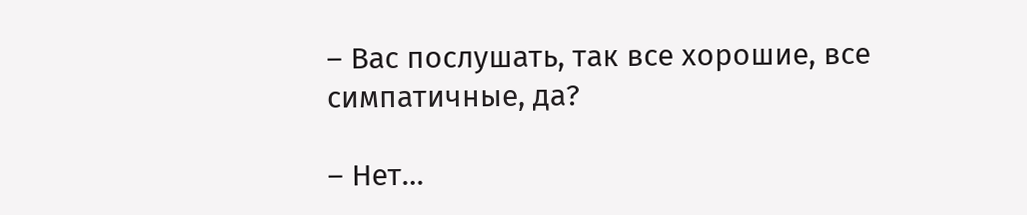– Вас послушать, так все хорошие, все симпатичные, да?

– Нет…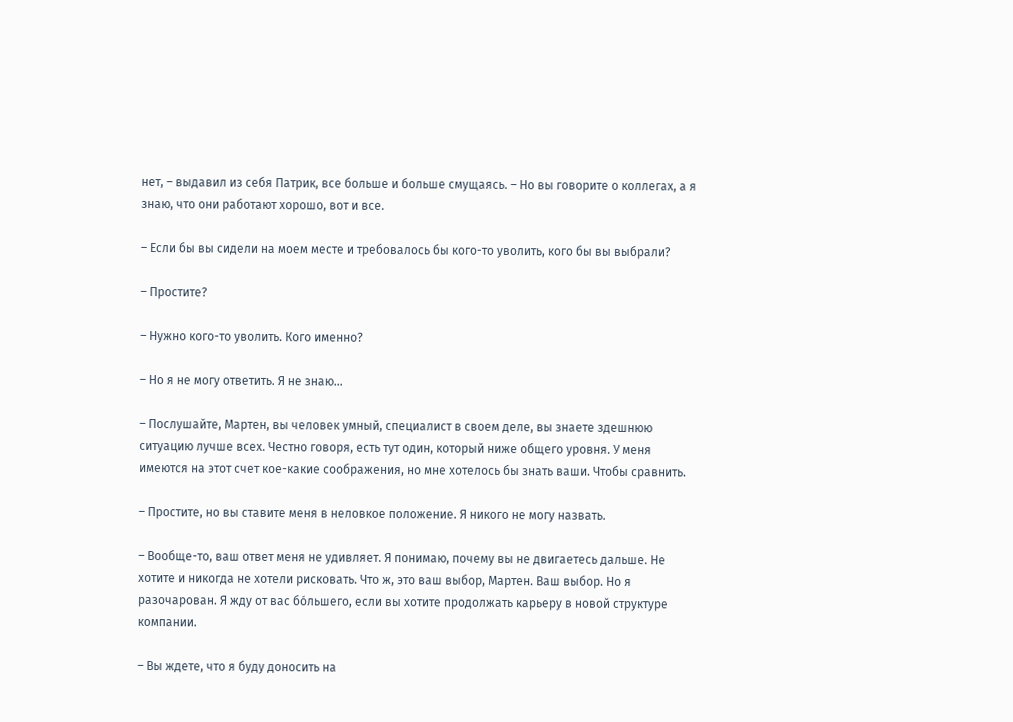нет, – выдавил из себя Патрик, все больше и больше смущаясь. – Но вы говорите о коллегах, а я знаю, что они работают хорошо, вот и все.

– Если бы вы сидели на моем месте и требовалось бы кого-то уволить, кого бы вы выбрали?

– Простите?

– Нужно кого-то уволить. Кого именно?

– Но я не могу ответить. Я не знаю…

– Послушайте, Мартен, вы человек умный, специалист в своем деле, вы знаете здешнюю ситуацию лучше всех. Честно говоря, есть тут один, который ниже общего уровня. У меня имеются на этот счет кое-какие соображения, но мне хотелось бы знать ваши. Чтобы сравнить.

– Простите, но вы ставите меня в неловкое положение. Я никого не могу назвать.

– Вообще-то, ваш ответ меня не удивляет. Я понимаю, почему вы не двигаетесь дальше. Не хотите и никогда не хотели рисковать. Что ж, это ваш выбор, Мартен. Ваш выбор. Но я разочарован. Я жду от вас бóльшего, если вы хотите продолжать карьеру в новой структуре компании.

– Вы ждете, что я буду доносить на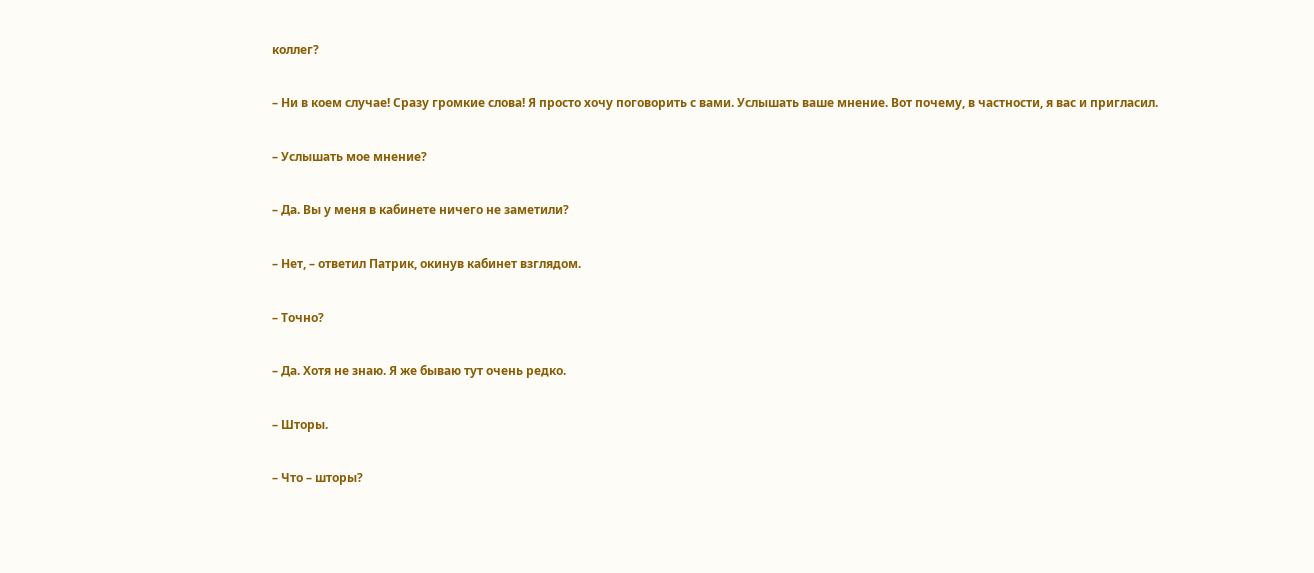коллег?

– Ни в коем случае! Сразу громкие слова! Я просто хочу поговорить с вами. Услышать ваше мнение. Вот почему, в частности, я вас и пригласил.

– Услышать мое мнение?

– Да. Вы у меня в кабинете ничего не заметили?

– Нет, – ответил Патрик, окинув кабинет взглядом.

– Точно?

– Да. Хотя не знаю. Я же бываю тут очень редко.

– Шторы.

– Что – шторы?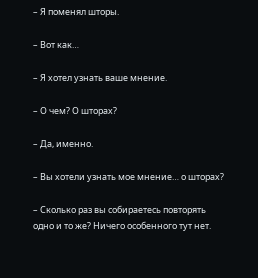– Я поменял шторы.

– Вот как…

– Я хотел узнать ваше мнение.

– О чем? О шторах?

– Да, именно.

– Вы хотели узнать мое мнение… о шторах?

– Сколько раз вы собираетесь повторять одно и то же? Ничего особенного тут нет.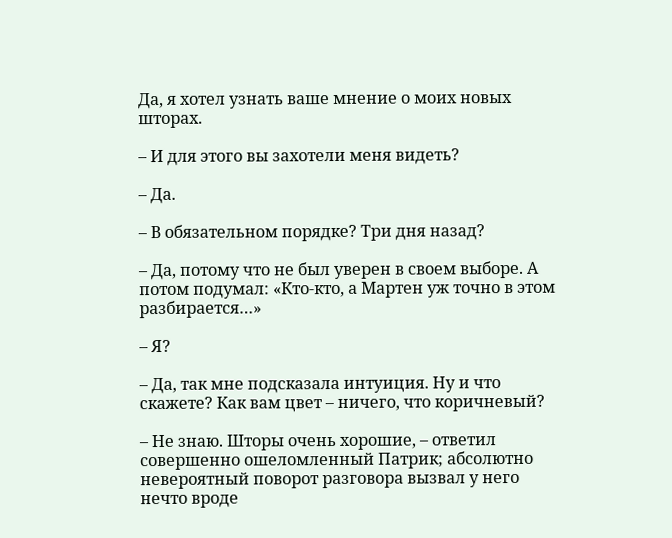Да, я хотел узнать ваше мнение о моих новых шторах.

– И для этого вы захотели меня видеть?

– Да.

– В обязательном порядке? Три дня назад?

– Да, потому что не был уверен в своем выборе. А потом подумал: «Кто-кто, а Мартен уж точно в этом разбирается…»

– Я?

– Да, так мне подсказала интуиция. Ну и что скажете? Как вам цвет – ничего, что коричневый?

– Не знаю. Шторы очень хорошие, – ответил совершенно ошеломленный Патрик; абсолютно невероятный поворот разговора вызвал у него нечто вроде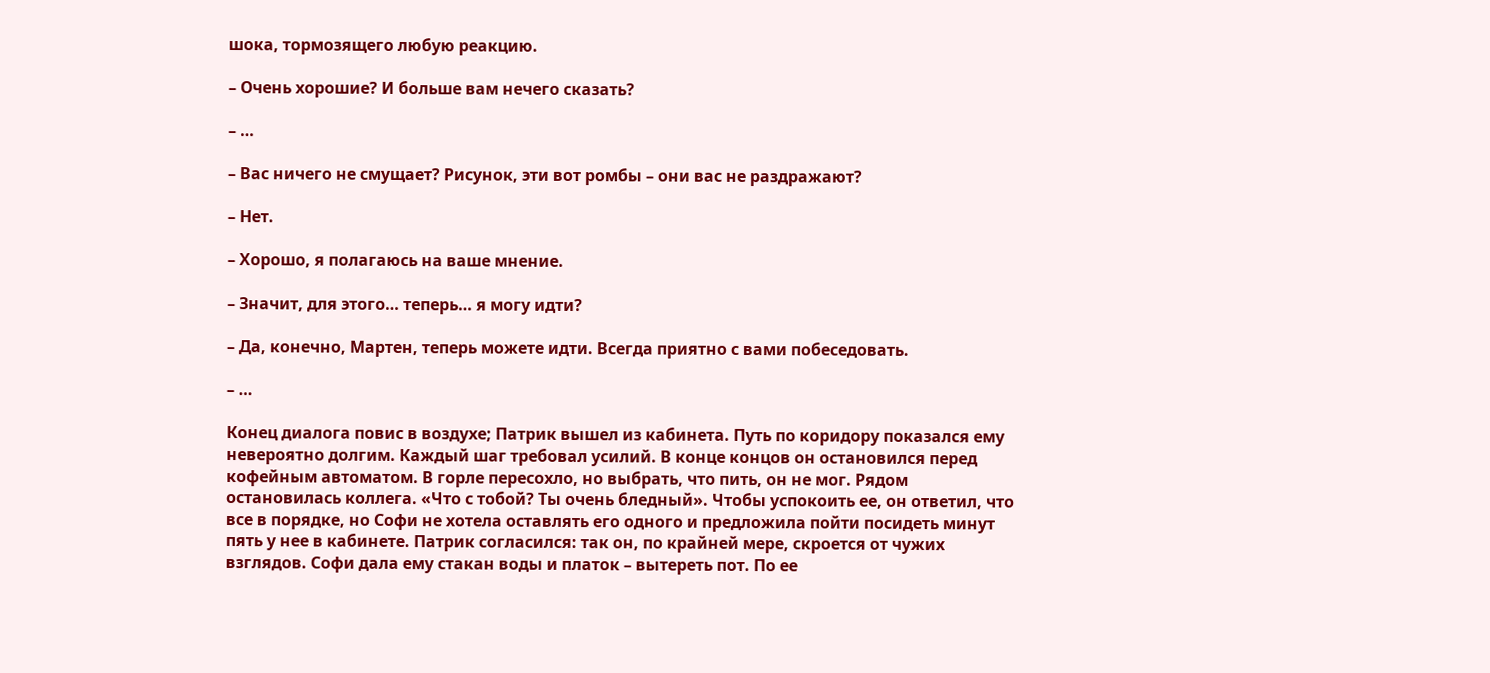шока, тормозящего любую реакцию.

– Очень хорошие? И больше вам нечего сказать?

– …

– Вас ничего не смущает? Рисунок, эти вот ромбы – они вас не раздражают?

– Нет.

– Хорошо, я полагаюсь на ваше мнение.

– Значит, для этого… теперь… я могу идти?

– Да, конечно, Мартен, теперь можете идти. Всегда приятно с вами побеседовать.

– …

Конец диалога повис в воздухе; Патрик вышел из кабинета. Путь по коридору показался ему невероятно долгим. Каждый шаг требовал усилий. В конце концов он остановился перед кофейным автоматом. В горле пересохло, но выбрать, что пить, он не мог. Рядом остановилась коллега. «Что с тобой? Ты очень бледный». Чтобы успокоить ее, он ответил, что все в порядке, но Софи не хотела оставлять его одного и предложила пойти посидеть минут пять у нее в кабинете. Патрик согласился: так он, по крайней мере, скроется от чужих взглядов. Софи дала ему стакан воды и платок – вытереть пот. По ее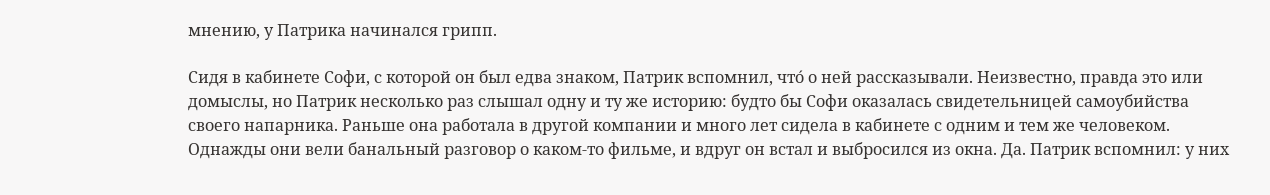мнению, у Патрика начинался грипп.

Сидя в кабинете Софи, с которой он был едва знаком, Патрик вспомнил, что́ о ней рассказывали. Неизвестно, правда это или домыслы, но Патрик несколько раз слышал одну и ту же историю: будто бы Софи оказалась свидетельницей самоубийства своего напарника. Раньше она работала в другой компании и много лет сидела в кабинете с одним и тем же человеком. Однажды они вели банальный разговор о каком-то фильме, и вдруг он встал и выбросился из окна. Да. Патрик вспомнил: у них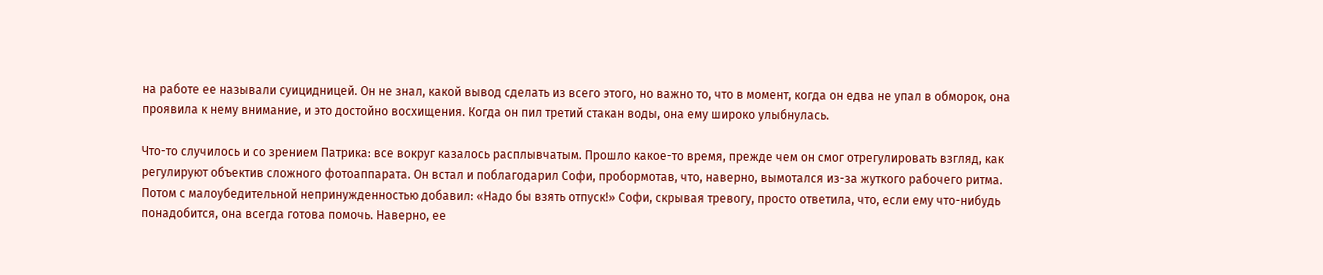на работе ее называли суицидницей. Он не знал, какой вывод сделать из всего этого, но важно то, что в момент, когда он едва не упал в обморок, она проявила к нему внимание, и это достойно восхищения. Когда он пил третий стакан воды, она ему широко улыбнулась.

Что-то случилось и со зрением Патрика: все вокруг казалось расплывчатым. Прошло какое-то время, прежде чем он смог отрегулировать взгляд, как регулируют объектив сложного фотоаппарата. Он встал и поблагодарил Софи, пробормотав, что, наверно, вымотался из-за жуткого рабочего ритма. Потом с малоубедительной непринужденностью добавил: «Надо бы взять отпуск!» Софи, скрывая тревогу, просто ответила, что, если ему что-нибудь понадобится, она всегда готова помочь. Наверно, ее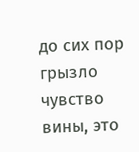до сих пор грызло чувство вины, это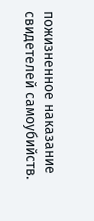пожизненное наказание свидетелей самоубийств.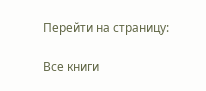Перейти на страницу:

Все книги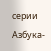серии Азбука-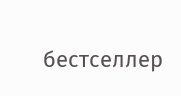бестселлер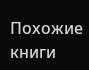Похожие книги